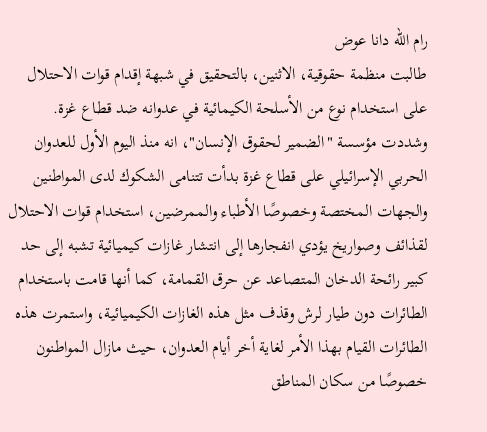رام الله دانا عوض
طالبت منظمة حقوقية، الاثنين، بالتحقيق في شبهة إقدام قوات الاحتلال على استخدام نوع من الأسلحة الكيمائية في عدوانه ضد قطاع غزة.
وشددت مؤسسة "الضمير لحقوق الإنسان"، انه منذ اليوم الأول للعدوان الحربي الإسرائيلي على قطاع غزة بدأت تتنامى الشكوك لدى المواطنين والجهات المختصة وخصوصًا الأطباء والممرضين، استخدام قوات الاحتلال لقذائف وصواريخ يؤدي انفجارها إلى انتشار غازات كيميائية تشبه إلى حد كبير رائحة الدخان المتصاعد عن حرق القمامة، كما أنها قامت باستخدام الطائرات دون طيار لرش وقذف مثل هذه الغازات الكيميائية، واستمرت هذه الطائرات القيام بهذا الأمر لغاية أخر أيام العدوان، حيث مازال المواطنون خصوصًا من سكان المناطق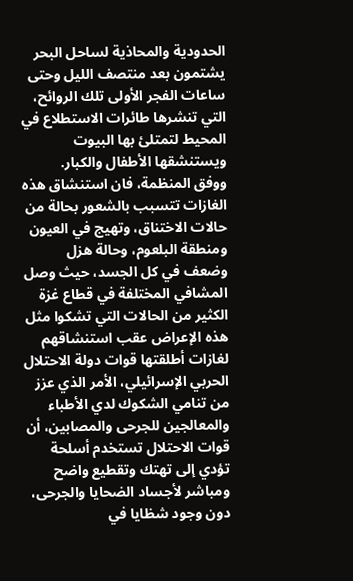الحدودية والمحاذية لساحل البحر يشتمون بعد منتصف الليل وحتى ساعات الفجر الأولى تلك الروائح، التي تنشرها طائرات الاستطلاع في المحيط لتمتلئ بها البيوت ويستنشقها الأطفال والكبار.
ووفق المنظمة، فان استنشاق هذه الغازات تتسبب بالشعور بحالة من حالات الاختناق، وتهيج في العيون ومنطقة البلعوم، وحالة هزل وضعف في كل الجسد، حيث وصل المشافي المختلفة في قطاع غزة الكثير من الحالات التي تشكوا مثل هذه الإعراض عقب استنشاقهم لغازات أطلقتها قوات دولة الاحتلال الحربي الإسرائيلي، الأمر الذي عزز من تنامي الشكوك لدي الأطباء والمعالجين للجرحى والمصابين، أن قوات الاحتلال تستخدم أسلحة تؤدي إلى تهتك وتقطيع واضح ومباشر لأجساد الضحايا والجرحى، دون وجود شظايا في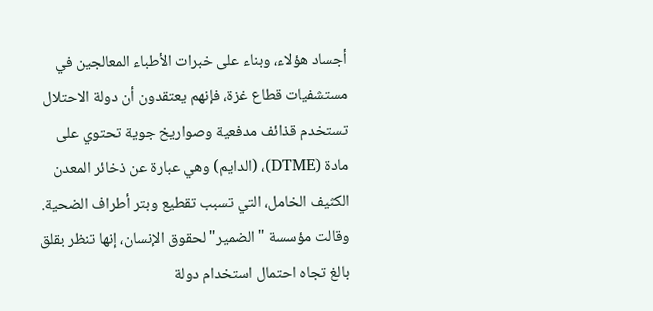أجساد هؤلاء، وبناء على خبرات الأطباء المعالجين في مستشفيات قطاع غزة، فإنهم يعتقدون أن دولة الاحتلال تستخدم قذائف مدفعية وصواريخ جوية تحتوي على مادة (DTME)، (الدايم) وهي عبارة عن ذخائر المعدن الكثيف الخامل، التي تسبب تقطيع وبتر أطراف الضحية.
وقالت مؤسسة "الضمير" لحقوق الإنسان، إنها تنظر بقلق بالغ تجاه احتمال استخدام دولة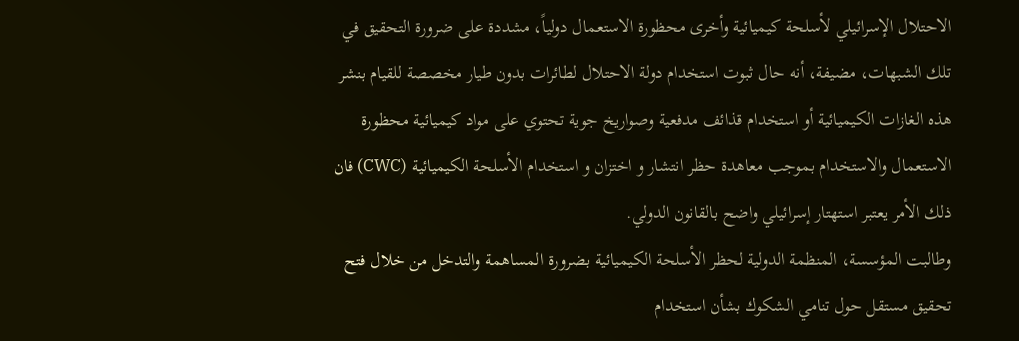الاحتلال الإسرائيلي لأسلحة كيميائية وأخرى محظورة الاستعمال دولياً، مشددة على ضرورة التحقيق في تلك الشبهات، مضيفة، أنه حال ثبوت استخدام دولة الاحتلال لطائرات بدون طيار مخصصة للقيام بنشر هذه الغازات الكيميائية أو استخدام قذائف مدفعية وصواريخ جوية تحتوي على مواد كيميائية محظورة الاستعمال والاستخدام بموجب معاهدة حظر انتشار و اختزان و استخدام الأسلحة الكيميائية (CWC) فان ذلك الأمر يعتبر استهتار إسرائيلي واضح بالقانون الدولي.
وطالبت المؤسسة، المنظمة الدولية لحظر الأسلحة الكيميائية بضرورة المساهمة والتدخل من خلال فتح تحقيق مستقل حول تنامي الشكوك بشأن استخدام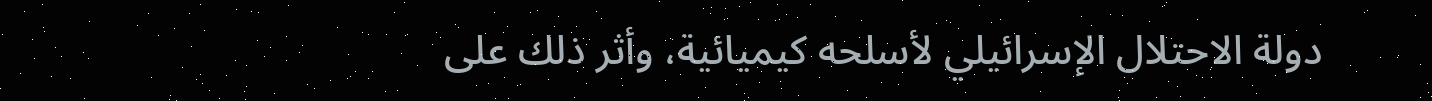دولة الاحتلال الإسرائيلي لأسلحه كيميائية، وأثر ذلك على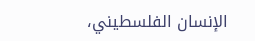الإنسان الفلسطيني،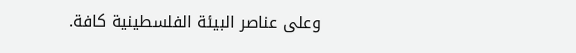وعلى عناصر البيئة الفلسطينية كافة.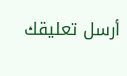أرسل تعليقك